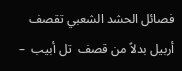فصائل الحشد الشعبي تقصف أربيل بدلاً من قصف  تل أبيب  –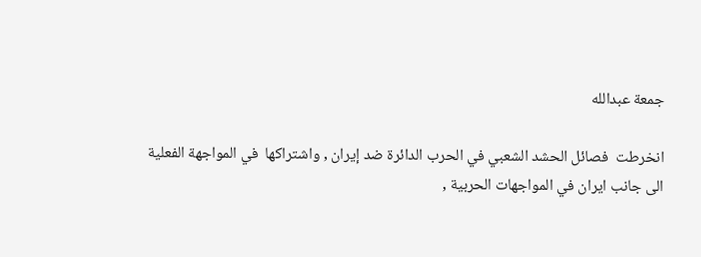جمعة عبدالله

انخرطت  فصائل الحشد الشعبي في الحرب الدائرة ضد إيران , واشتراكها  في المواجهة الفعلية الى جانب ايران في المواجهات الحربية ,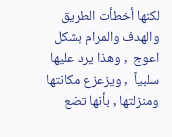لكنها أخطأت الطريق والهدف والمرام بشكل اعوج  , وهذا يرد عليها سلبياً  , ويزعزع مكانتها ومنزلتها , بأنها تضع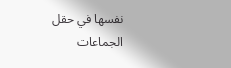نفسها في حقل الجماعات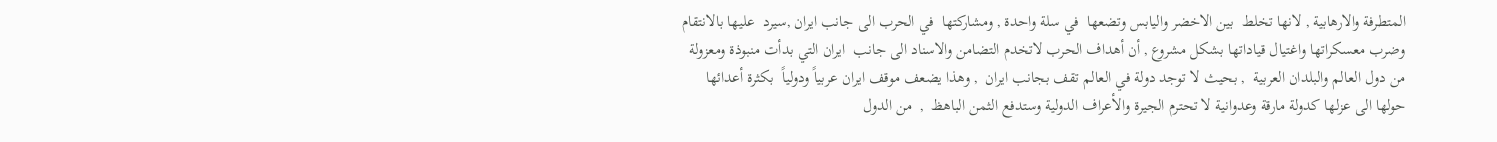المتطرفة والارهابية , لانها تخلط  بين الاخضر واليابس وتضعها  في سلة واحدة , ومشاركتها  في الحرب الى جانب ايران ,سيرد  عليها بالانتقام وضرب معسكراتها واغتيال قياداتها بشكل مشروع , أن أهداف الحرب لاتخدم التضامن والاسناد الى جانب  ايران التي بدأت منبوذة ومعزولة من دول العالم والبلدان العربية  , بحيث لا توجد دولة في العالم تقف بجانب ايران  , وهذا يضعف موقف ايران عربياً ودولياً  بكثرة أعدائها  حولها الى عزلها كدولة مارقة وعدوانية لا تحترم الجيرة والأعراف الدولية وستدفع الثمن الباهظ  ,  من الدول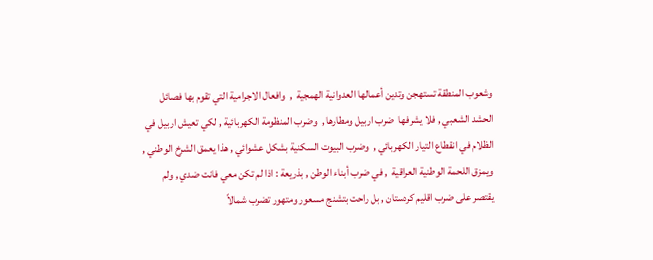وشعوب المنطقة تستهجن وتدين أعمالها العدوانية الهمجية  ,  وافعال الاجرامية التي تقوم بها فصائل الحشد الشعبي , فلا يشرفها  ضرب اربيل ومطارها ,  وضرب المنظومة الكهربائية , لكي تعيش اربيل في الظلام في انقطاع التيار الكهربائي ,  وضرب البيوت السكنية بشكل عشوائي , هذا يعمق الشرخ الوطني , ويمزق اللحمة الوطنية العراقية  , في ضرب أبناء الوطن , بذريعة : اذا لم تكن معي فانت ضدي , ولم يقتصر على ضرب اقليم كردستان , بل راحت بتشنج مسعور ومتهور تضرب شمالاً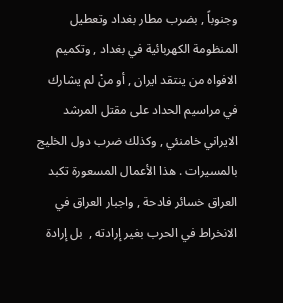وجنوباً , بضرب مطار بغداد وتعطيل المنظومة الكهربائية في بغداد , وتكميم الافواه من ينتقد ايران , أو منْ لم يشارك في مراسيم الحداد على مقتل المرشد الايراني خامنئي , وكذلك ضرب دول الخليج بالمسيرات . هذا الأعمال المسعورة تكبد العراق خسائر فادحة , واجبار العراق في الانخراط في الحرب بغير إرادته ,  بل إرادة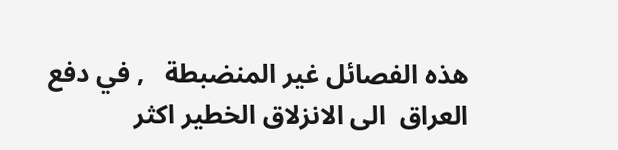هذه الفصائل غير المنضبطة   , في دفع العراق  الى الانزلاق الخطير اكثر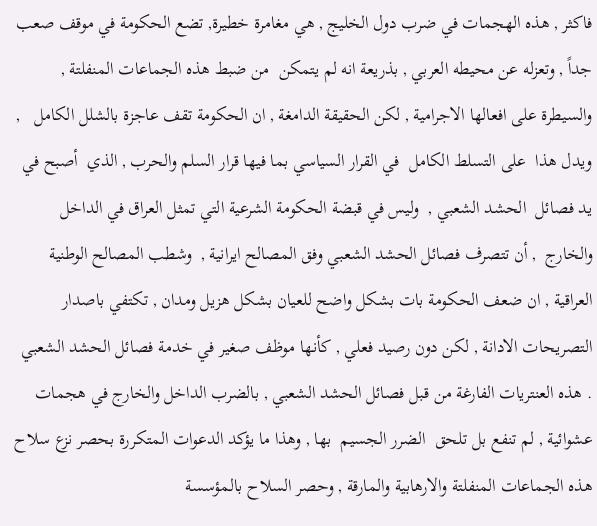فاكثر , هذه الهجمات في ضرب دول الخليج , هي مغامرة خطيرة, تضع الحكومة في موقف صعب جداً , وتعزله عن محيطه العربي , بذريعة انه لم يتمكن  من ضبط هذه الجماعات المنفلتة , والسيطرة على افعالها الاجرامية , لكن الحقيقة الدامغة , ان الحكومة تقف عاجزة بالشلل الكامل   , ويدل هذا  على التسلط الكامل  في القرار السياسي بما فيها قرار السلم والحرب , الذي  أصبح في يد فصائل  الحشد الشعبي ,  وليس في قبضة الحكومة الشرعية التي تمثل العراق في الداخل والخارج  , أن تتصرف فصائل الحشد الشعبي وفق المصالح ايرانية ,  وشطب المصالح الوطنية العراقية , ان ضعف الحكومة بات بشكل واضح للعيان بشكل هزيل ومدان , تكتفي باصدار التصريحات الادانة , لكن دون رصيد فعلي , كأنها موظف صغير في خدمة فصائل الحشد الشعبي . هذه العنتريات الفارغة من قبل فصائل الحشد الشعبي , بالضرب الداخل والخارج في هجمات عشوائية , لم تنفع بل تلحق  الضرر الجسيم  بها , وهذا ما يؤكد الدعوات المتكررة بحصر نزع سلاح هذه الجماعات المنفلتة والارهابية والمارقة , وحصر السلاح بالمؤسسة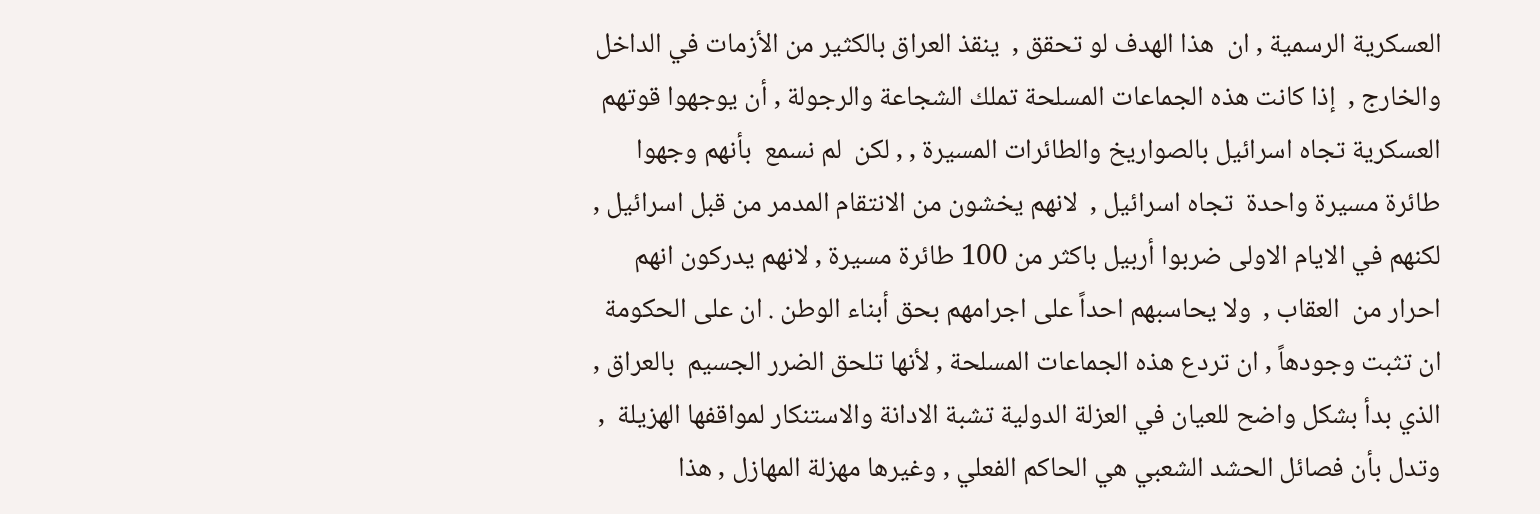العسكرية الرسمية , ان  هذا الهدف لو تحقق ,  ينقذ العراق بالكثير من الأزمات في الداخل والخارج ,  إذا كانت هذه الجماعات المسلحة تملك الشجاعة والرجولة , أن يوجهوا قوتهم العسكرية تجاه اسرائيل بالصواريخ والطائرات المسيرة , , لكن  لم نسمع  بأنهم وجهوا طائرة مسيرة واحدة  تجاه اسرائيل ,  لانهم يخشون من الانتقام المدمر من قبل اسرائيل , لكنهم في الايام الاولى ضربوا أربيل باكثر من 100 طائرة مسيرة , لانهم يدركون انهم  احرار من  العقاب ,  ولا يحاسبهم احداً على اجرامهم بحق أبناء الوطن . ان على الحكومة ان تثبت وجودهاً , ان تردع هذه الجماعات المسلحة , لأنها تلحق الضرر الجسيم  بالعراق , الذي بدأ بشكل واضح للعيان في العزلة الدولية تشبة الادانة والاستنكار لمواقفها الهزيلة  ,  وتدل بأن فصائل الحشد الشعبي هي الحاكم الفعلي , وغيرها مهزلة المهازل , هذا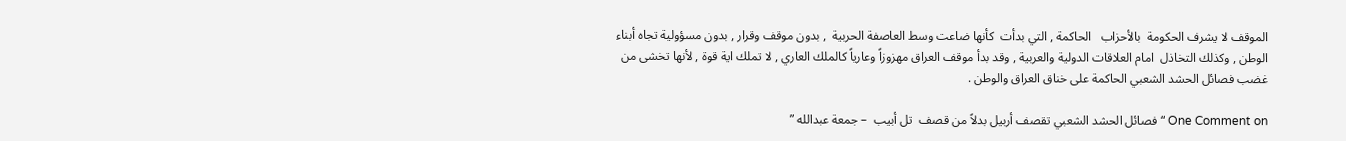الموقف لا يشرف الحكومة  بالأحزاب   الحاكمة , التي بدأت  كأنها ضاعت وسط العاصفة الحربية  , بدون موقف وقرار , بدون مسؤولية تجاه أبناء الوطن , وكذلك التخاذل  امام العلاقات الدولية والعربية , وقد بدأ موقف العراق مهزوزاً وعارياً كالملك العاري , لا تملك اية قوة , لأنها تخشى من  غضب فصائل الحشد الشعبي الحاكمة على خناق العراق والوطن .

One Comment on “فصائل الحشد الشعبي تقصف أربيل بدلاً من قصف  تل أبيب  – جمعة عبدالله ”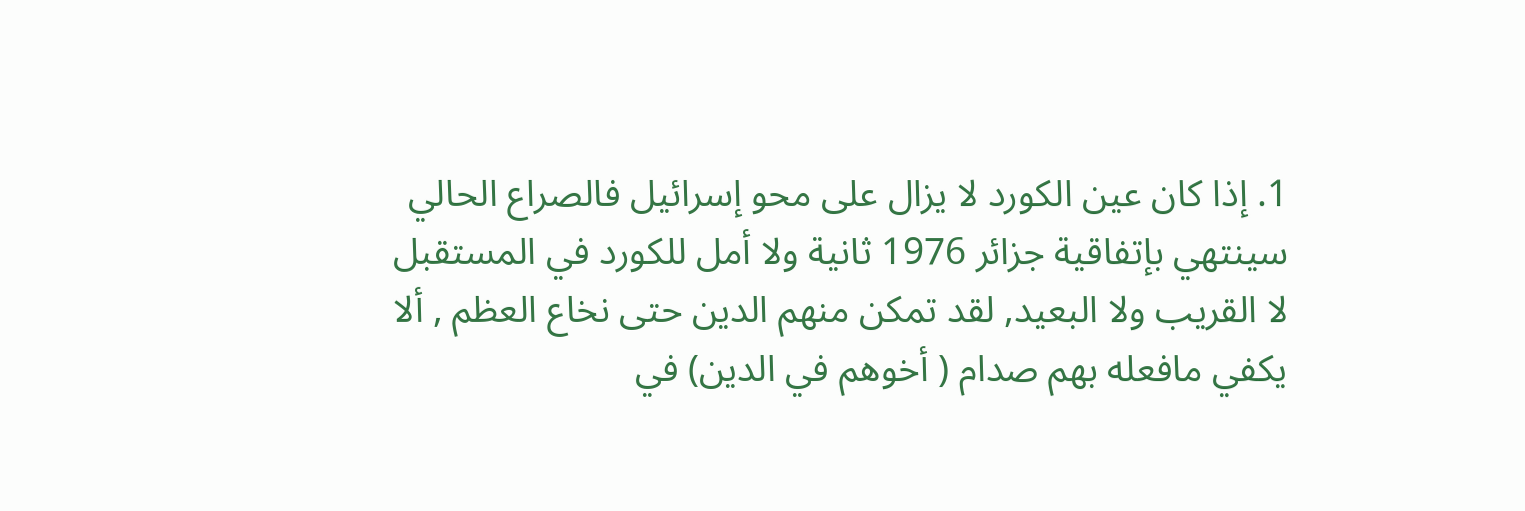1. إذا كان عين الكورد لا يزال على محو إسرائيل فالصراع الحالي سينتهي بإتفاقية جزائر 1976 ثانية ولا أمل للكورد في المستقبل لا القريب ولا البعيد, لقد تمكن منهم الدين حتى نخاع العظم , ألا يكفي مافعله بهم صدام ( أخوهم في الدين) في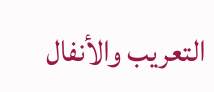التعريب والأنفال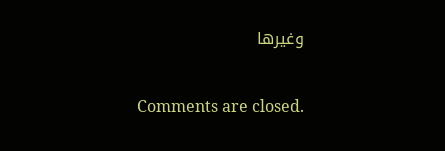وغيرها

Comments are closed.